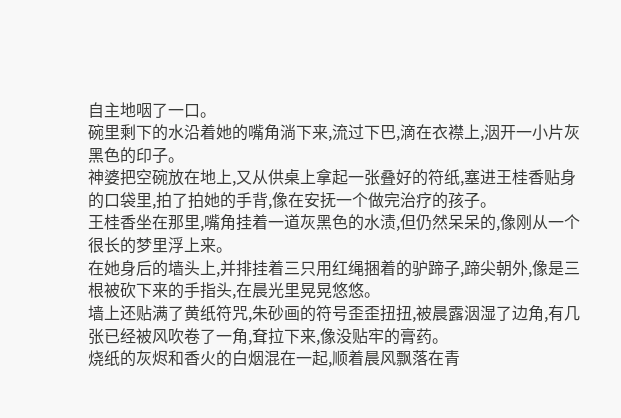自主地咽了一口。
碗里剩下的水沿着她的嘴角淌下来,流过下巴,滴在衣襟上,洇开一小片灰黑色的印子。
神婆把空碗放在地上,又从供桌上拿起一张叠好的符纸,塞进王桂香贴身的口袋里,拍了拍她的手背,像在安抚一个做完治疗的孩子。
王桂香坐在那里,嘴角挂着一道灰黑色的水渍,但仍然呆呆的,像刚从一个很长的梦里浮上来。
在她身后的墙头上,并排挂着三只用红绳捆着的驴蹄子,蹄尖朝外,像是三根被砍下来的手指头,在晨光里晃晃悠悠。
墙上还贴满了黄纸符咒,朱砂画的符号歪歪扭扭,被晨露洇湿了边角,有几张已经被风吹卷了一角,耷拉下来,像没贴牢的膏药。
烧纸的灰烬和香火的白烟混在一起,顺着晨风飘落在青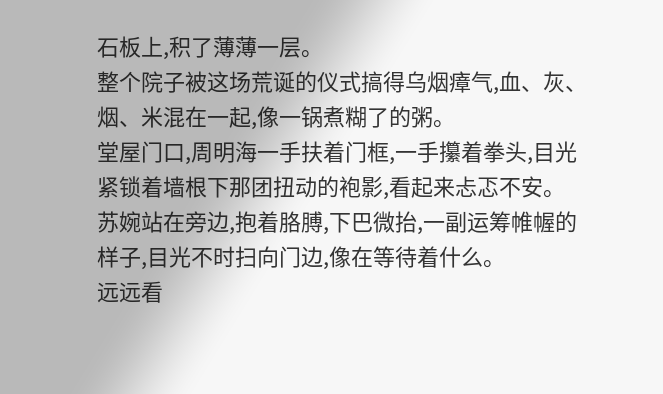石板上,积了薄薄一层。
整个院子被这场荒诞的仪式搞得乌烟瘴气,血、灰、烟、米混在一起,像一锅煮糊了的粥。
堂屋门口,周明海一手扶着门框,一手攥着拳头,目光紧锁着墙根下那团扭动的袍影,看起来忐忑不安。
苏婉站在旁边,抱着胳膊,下巴微抬,一副运筹帷幄的样子,目光不时扫向门边,像在等待着什么。
远远看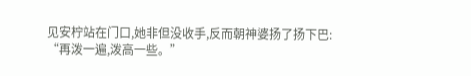见安柠站在门口,她非但没收手,反而朝神婆扬了扬下巴:
“再泼一遍,泼高一些。”